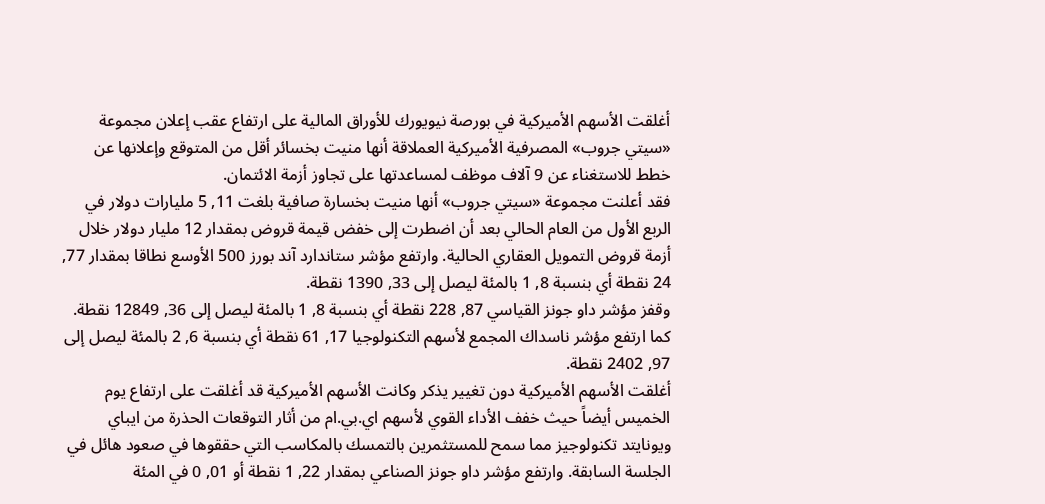أغلقت الأسهم الأميركية في بورصة نيويورك للأوراق المالية على ارتفاع عقب إعلان مجموعة «سيتي جروب» المصرفية الأميركية العملاقة أنها منيت بخسائر أقل من المتوقع وإعلانها عن خطط للاستغناء عن 9 آلاف موظف لمساعدتها على تجاوز أزمة الائتمان.
فقد أعلنت مجموعة «سيتي جروب» أنها منيت بخسارة صافية بلغت 11, 5 مليارات دولار في الربع الأول من العام الحالي بعد أن اضطرت إلى خفض قيمة قروض بمقدار 12 مليار دولار خلال أزمة قروض التمويل العقاري الحالية. وارتفع مؤشر ستاندارد آند بورز 500 الأوسع نطاقا بمقدار 77, 24 نقطة أي بنسبة 8, 1 بالمئة ليصل إلى 33, 1390 نقطة.
وقفز مؤشر داو جونز القياسي 87, 228 نقطة أي بنسبة 8, 1 بالمئة ليصل إلى 36, 12849 نقطة. كما ارتفع مؤشر ناسداك المجمع لأسهم التكنولوجيا 17, 61 نقطة أي بنسبة 6, 2 بالمئة ليصل إلى 97, 2402 نقطة.
أغلقت الأسهم الأميركية دون تغيير يذكر وكانت الأسهم الأميركية قد أغلقت على ارتفاع يوم الخميس أيضاً حيث خفف الأداء القوي لأسهم اي.بي.ام من أثار التوقعات الحذرة من ايباي ويونايتد تكنولوجيز مما سمح للمستثمرين بالتمسك بالمكاسب التي حققوها في صعود هائل في الجلسة السابقة. وارتفع مؤشر داو جونز الصناعي بمقدار 22, 1 نقطة أو 01, 0 في المئة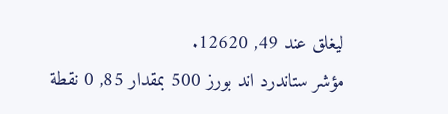ليغلق عند 49, 12620.
مؤشر ستاندرد اند بورز 500 بمقدار 85, 0 نقطة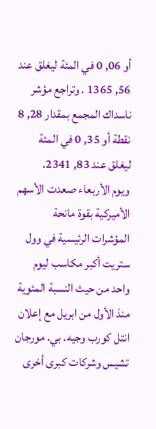أو 06, 0 في المئة ليغلق عند 56, 1365 . وتراجع مؤشر ناسداك المجمع بمقدار 28, 8 نقطة أو 35, 0 في المئة ليغلق عند 83, 2341.
ويوم الأربعاء صعدت الأسهم الأميركية بقوة مانحة المؤشرات الرئيسية في وول ستريت أكبر مكاسب ليوم واحد من حيث النسبة المئوية منذ الأول من ابريل مع إعلان انتل كورب وجيه. بي. مورجان تشيس وشركات كبرى أخرى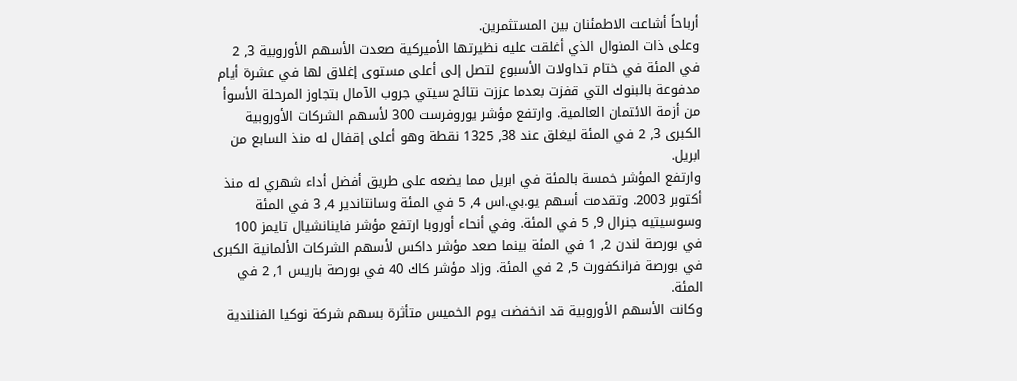أرباحاً أشاعت الاطمئنان بين المستثمرين.
وعلى ذات المنوال الذي أغلقت عليه نظيرتها الأميركية صعدت الأسهم الأوروبية 3, 2 في المئة في ختام تداولات الأسبوع لتصل إلى أعلى مستوى إغلاق لها في عشرة أيام مدفوعة بالبنوك التي قفزت بعدما عززت نتائج سيتي جروب الآمال بتجاوز المرحلة الأسوأ من أزمة الائتمان العالمية. وارتفع مؤشر يوروفرست 300 لأسهم الشركات الأوروبية الكبرى 3, 2 في المئة ليغلق عند 38, 1325 نقطة وهو أعلى إقفال له منذ السابع من ابريل.
وارتفع المؤشر خمسة بالمئة في ابريل مما يضعه على طريق أفضل أداء شهري له منذ أكتوبر 2003. وتقدمت أسهم يو.بي.اس 4, 5 في المئة وسانتاندير 4, 3 في المئة وسوسيتيه جنرال 9, 5 في المئة. وفي أنحاء أوروبا ارتفع مؤشر فاينانشيال تايمز 100 في بورصة لندن 2, 1 في المئة بينما صعد مؤشر داكس لأسهم الشركات الألمانية الكبرى في بورصة فرانكفورت 5, 2 في المئة. وزاد مؤشر كاك 40 في بورصة باريس 1, 2 في المئة.
وكانت الأسهم الأوروبية قد انخفضت يوم الخميس متأثرة بسهم شركة نوكيا الفنلندية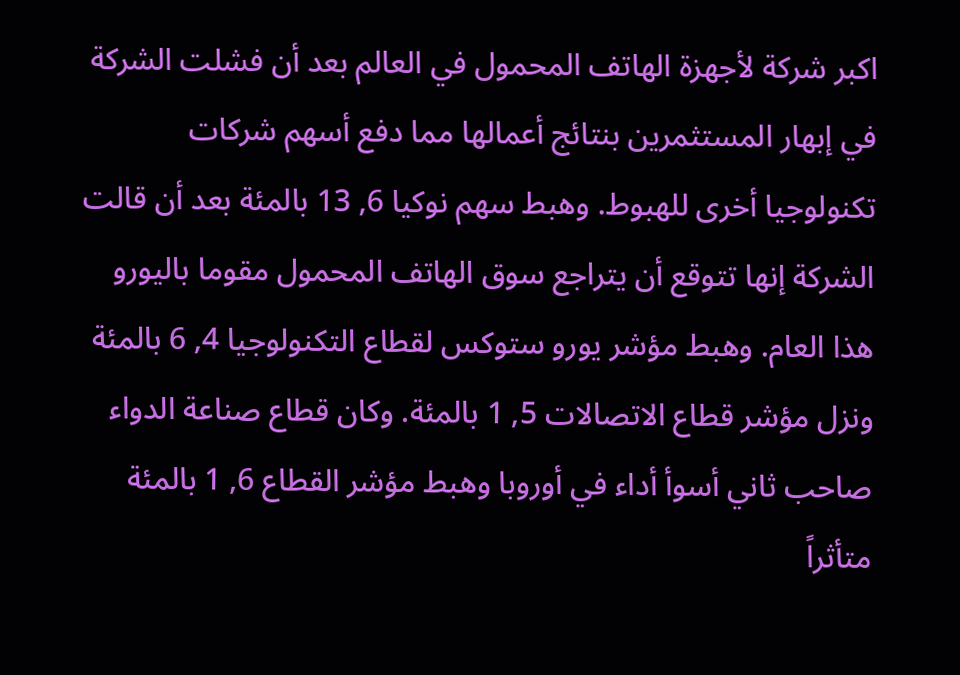اكبر شركة لأجهزة الهاتف المحمول في العالم بعد أن فشلت الشركة في إبهار المستثمرين بنتائج أعمالها مما دفع أسهم شركات تكنولوجيا أخرى للهبوط. وهبط سهم نوكيا 6, 13 بالمئة بعد أن قالت الشركة إنها تتوقع أن يتراجع سوق الهاتف المحمول مقوما باليورو هذا العام. وهبط مؤشر يورو ستوكس لقطاع التكنولوجيا 4, 6 بالمئة ونزل مؤشر قطاع الاتصالات 5, 1 بالمئة. وكان قطاع صناعة الدواء صاحب ثاني أسوأ أداء في أوروبا وهبط مؤشر القطاع 6, 1 بالمئة متأثراً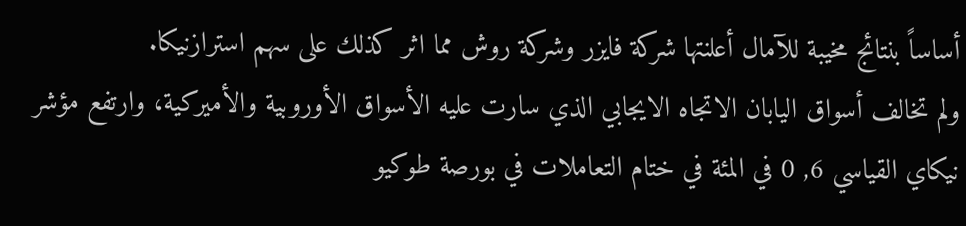أساساً بنتائج مخيبة للآمال أعلنتها شركة فايزر وشركة روش مما اثر كذلك على سهم استرازنيكا.
ولم تخالف أسواق اليابان الاتجاه الايجابي الذي سارت عليه الأسواق الأوروبية والأميركية، وارتفع مؤشر نيكاي القياسي 6, 0 في المئة في ختام التعاملات في بورصة طوكيو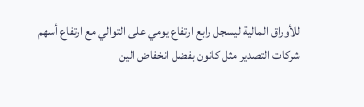للأوراق المالية ليسجل رابع ارتفاع يومي على التوالي مع ارتفاع أسهم شركات التصدير مثل كانون بفضل انخفاض الين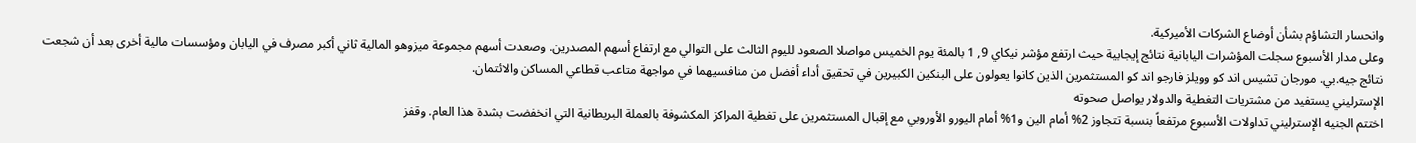وانحسار التشاؤم بشأن أوضاع الشركات الأميركية.
وعلى مدار الأسبوع سجلت المؤشرات اليابانية نتائج إيجابية حيث ارتفع مؤشر نيكاي 9, 1 بالمئة يوم الخميس مواصلا الصعود لليوم الثالث على التوالي مع ارتفاع أسهم المصدرين. وصعدت أسهم مجموعة ميزوهو المالية ثاني أكبر مصرف في اليابان ومؤسسات مالية أخرى بعد أن شجعت نتائج جيه.بي. مورجان تشيس اند كو وويلز فارجو اند كو المستثمرين الذين كانوا يعولون على البنكين الكبيرين في تحقيق أداء أفضل من منافسيهما في مواجهة متاعب قطاعي المساكن والائتمان.
الإسترليني يستفيد من مشتريات التغطية والدولار يواصل صحوته
اختتم الجنيه الإسترليني تداولات الأسبوع مرتفعاً بنسبة تتجاوز 2% أمام الين و1% أمام اليورو الأوروبي مع إقبال المستثمرين على تغطية المراكز المكشوفة بالعملة البريطانية التي انخفضت بشدة هذا العام. وقفز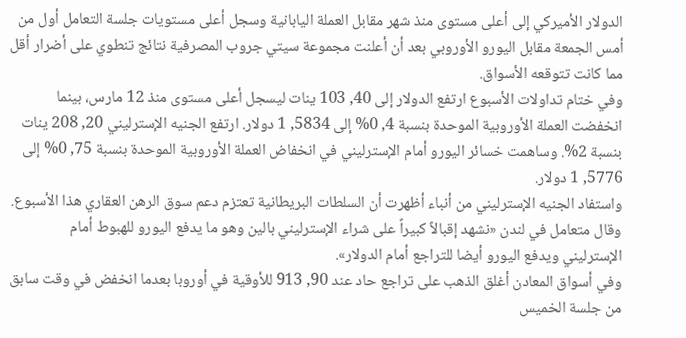الدولار الأميركي إلى أعلى مستوى منذ شهر مقابل العملة اليابانية وسجل أعلى مستويات جلسة التعامل أول من أمس الجمعة مقابل اليورو الأوروبي بعد أن أعلنت مجموعة سيتي جروب المصرفية نتائج تنطوي على أضرار أقل مما كانت تتوقعه الأسواق.
وفي ختام تداولات الأسبوع ارتفع الدولار إلى 40, 103 ينات ليسجل أعلى مستوى منذ 12 مارس، بينما انخفضت العملة الأوروبية الموحدة بنسبة 4, 0% إلى 5834, 1 دولار. ارتفع الجنيه الإسترليني 20, 208 ينات بنسبة 2%. وساهمت خسائر اليورو أمام الإسترليني في انخفاض العملة الأوروبية الموحدة بنسبة 75, 0% إلى 5776, 1 دولار.
واستفاد الجنيه الإسترليني من أنباء أظهرت أن السلطات البريطانية تعتزم دعم سوق الرهن العقاري هذا الأسبوع. وقال متعامل في لندن «نشهد إقبالاً كبيراً على شراء الإسترليني بالين وهو ما يدفع اليورو للهبوط أمام الإسترليني ويدفع اليورو أيضا للتراجع أمام الدولار».
وفي أسواق المعادن أغلق الذهب على تراجع حاد عند 90, 913 للأوقية في أوروبا بعدما انخفض في وقت سابق من جلسة الخميس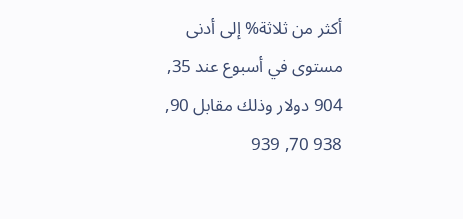أكثر من ثلاثة% إلى أدنى مستوى في أسبوع عند 35, 904 دولار وذلك مقابل 90, 938 70, 939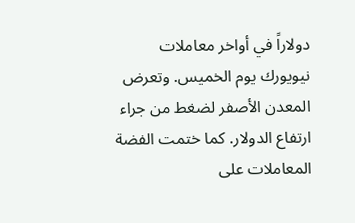دولاراً في أواخر معاملات نيويورك يوم الخميس. وتعرض المعدن الأصفر لضغط من جراء ارتفاع الدولار. كما ختمت الفضة المعاملات على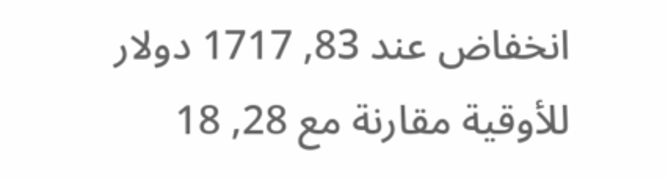انخفاض عند 83, 1717 دولار للأوقية مقارنة مع 28, 18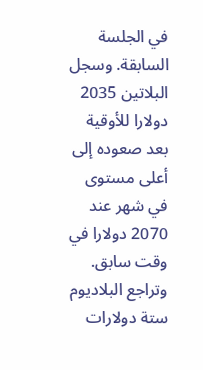في الجلسة السابقة. وسجل البلاتين 2035 دولارا للأوقية بعد صعوده إلى أعلى مستوى في شهر عند 2070 دولارا في وقت سابق. وتراجع البلاديوم ستة دولارات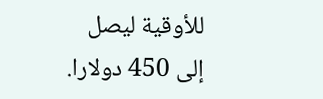للأوقية ليصل إلى 450 دولارا.